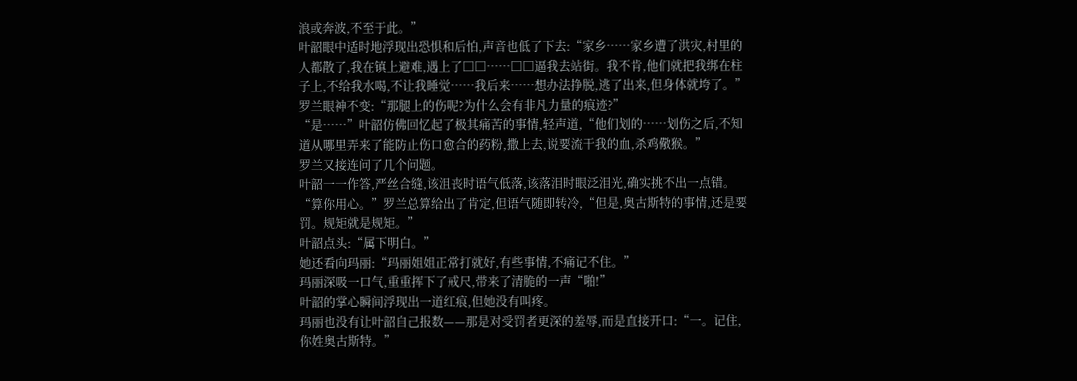浪或奔波,不至于此。”
叶韶眼中适时地浮现出恐惧和后怕,声音也低了下去:“家乡……家乡遭了洪灾,村里的人都散了,我在镇上避难,遇上了□□……□□逼我去站街。我不肯,他们就把我绑在柱子上,不给我水喝,不让我睡觉……我后来……想办法挣脱,逃了出来,但身体就垮了。”
罗兰眼神不变:“那腿上的伤呢?为什么会有非凡力量的痕迹?”
“是……”叶韶仿佛回忆起了极其痛苦的事情,轻声道,“他们划的……划伤之后,不知道从哪里弄来了能防止伤口愈合的药粉,撒上去,说要流干我的血,杀鸡儆猴。”
罗兰又接连问了几个问题。
叶韶一一作答,严丝合缝,该沮丧时语气低落,该落泪时眼泛泪光,确实挑不出一点错。
“算你用心。”罗兰总算给出了肯定,但语气随即转冷,“但是,奥古斯特的事情,还是要罚。规矩就是规矩。”
叶韶点头:“属下明白。”
她还看向玛丽:“玛丽姐姐正常打就好,有些事情,不痛记不住。”
玛丽深吸一口气,重重挥下了戒尺,带来了清脆的一声“啪!”
叶韶的掌心瞬间浮现出一道红痕,但她没有叫疼。
玛丽也没有让叶韶自己报数——那是对受罚者更深的羞辱,而是直接开口:“一。记住,你姓奥古斯特。”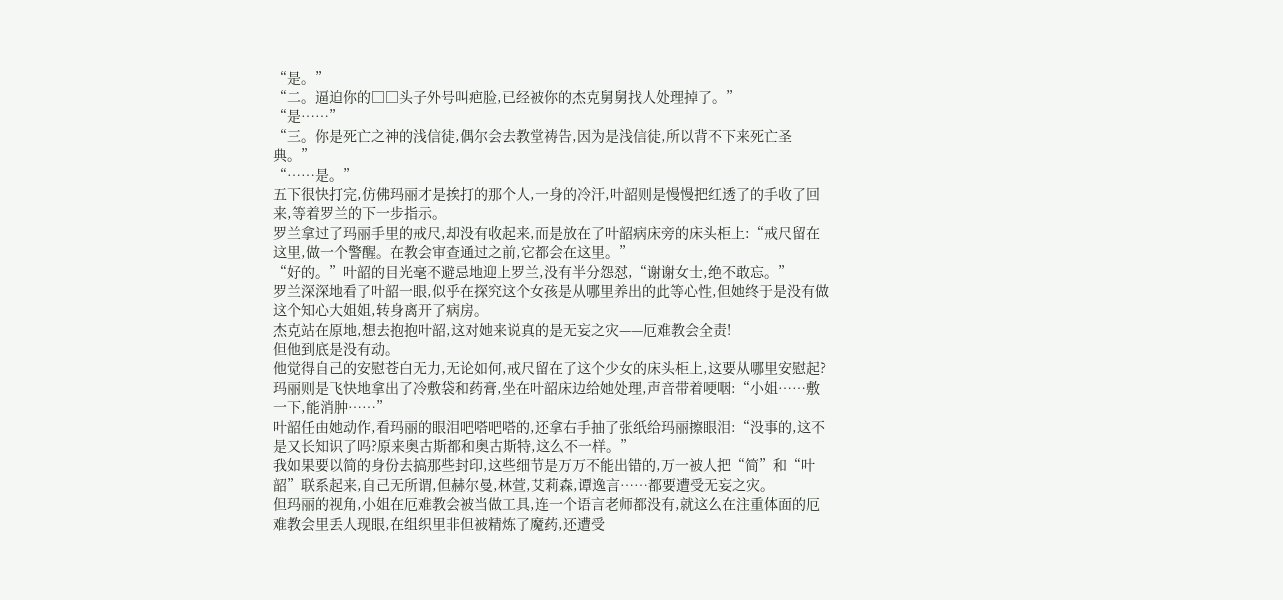“是。”
“二。逼迫你的□□头子外号叫疤脸,已经被你的杰克舅舅找人处理掉了。”
“是……”
“三。你是死亡之神的浅信徒,偶尔会去教堂祷告,因为是浅信徒,所以背不下来死亡圣典。”
“……是。”
五下很快打完,仿佛玛丽才是挨打的那个人,一身的冷汗,叶韶则是慢慢把红透了的手收了回来,等着罗兰的下一步指示。
罗兰拿过了玛丽手里的戒尺,却没有收起来,而是放在了叶韶病床旁的床头柜上:“戒尺留在这里,做一个警醒。在教会审查通过之前,它都会在这里。”
“好的。”叶韶的目光毫不避忌地迎上罗兰,没有半分怨怼,“谢谢女士,绝不敢忘。”
罗兰深深地看了叶韶一眼,似乎在探究这个女孩是从哪里养出的此等心性,但她终于是没有做这个知心大姐姐,转身离开了病房。
杰克站在原地,想去抱抱叶韶,这对她来说真的是无妄之灾——厄难教会全责!
但他到底是没有动。
他觉得自己的安慰苍白无力,无论如何,戒尺留在了这个少女的床头柜上,这要从哪里安慰起?
玛丽则是飞快地拿出了冷敷袋和药膏,坐在叶韶床边给她处理,声音带着哽咽:“小姐……敷一下,能消肿……”
叶韶任由她动作,看玛丽的眼泪吧嗒吧嗒的,还拿右手抽了张纸给玛丽擦眼泪:“没事的,这不是又长知识了吗?原来奥古斯都和奥古斯特,这么不一样。”
我如果要以简的身份去搞那些封印,这些细节是万万不能出错的,万一被人把“简”和“叶韶”联系起来,自己无所谓,但赫尔曼,林萱,艾莉森,谭逸言……都要遭受无妄之灾。
但玛丽的视角,小姐在厄难教会被当做工具,连一个语言老师都没有,就这么在注重体面的厄难教会里丢人现眼,在组织里非但被精炼了魔药,还遭受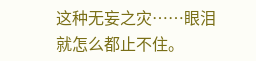这种无妄之灾……眼泪就怎么都止不住。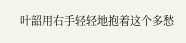叶韶用右手轻轻地抱着这个多愁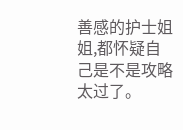善感的护士姐姐,都怀疑自己是不是攻略太过了。